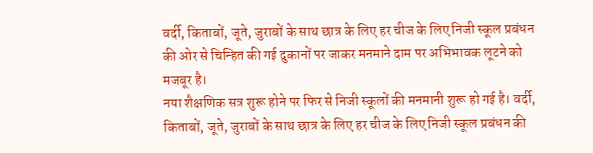वर्दी, किताबों, जूते, जुराबों के साथ छात्र के लिए हर चीज के लिए निजी स्कूल प्रबंधन की ओर से चिन्हित की गई दुकानों पर जाकर मनमाने दाम पर अभिभावक लूटने को मजबूर है।
नया शैक्षणिक सत्र शुरू होने पर फिर से निजी स्कूलों की मनमानी शुरू हो गई है। वर्दी, किताबों, जूते, जुराबों के साथ छात्र के लिए हर चीज के लिए निजी स्कूल प्रबंधन की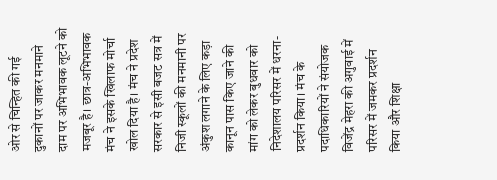ओर से चिन्हित की गई दुकानों पर जाकर मनमाने दाम पर अभिभावक लूटने को मजबूर है। छात्र-अभिभावक मंच ने इसके खिलाफ मोर्चा खोल दिया है। मंच ने प्रदेश सरकार से इसी बजट सत्र में निजी स्कूलों की मनमानी पर अंकुश लगाने के लिए कड़ा कानून पास किए जाने की मांग को लेकर बुधवार को निदेशालय परिसर में धरना-प्रदर्शन किया। मंच के पदाधिकारियों ने संयोजक विजेंद्र मेहरा की अगुवाई में परिसर में जमकर प्रदर्शन किया और शिक्षा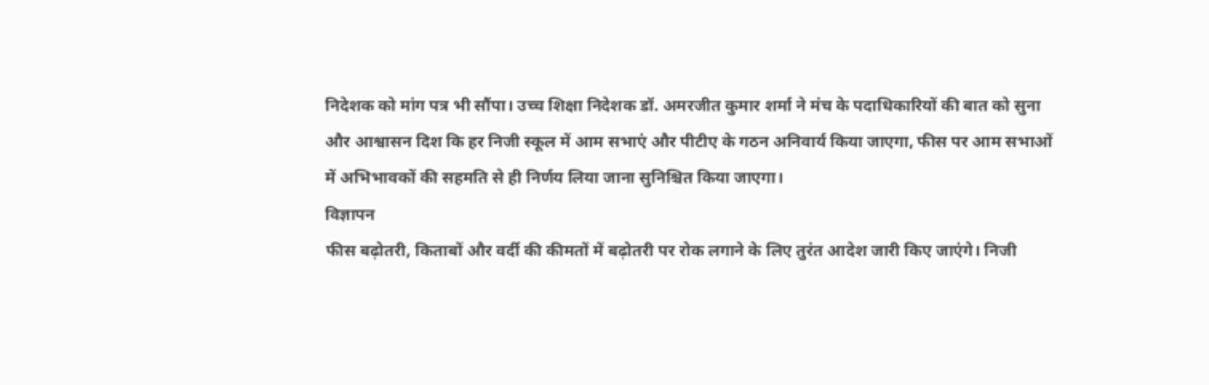निदेशक को मांग पत्र भी सौंपा। उच्च शिक्षा निदेशक डॉ. अमरजीत कुमार शर्मा ने मंच के पदाधिकारियों की बात को सुना और आश्वासन दिश कि हर निजी स्कूल में आम सभाएं और पीटीए के गठन अनिवार्य किया जाएगा, फीस पर आम सभाओं में अभिभावकों की सहमति से ही निर्णय लिया जाना सुनिश्चित किया जाएगा।
विज्ञापन
फीस बढ़ोतरी, किताबों और वर्दी की कीमतों में बढ़ोतरी पर रोक लगाने के लिए तुरंत आदेश जारी किए जाएंगे। निजी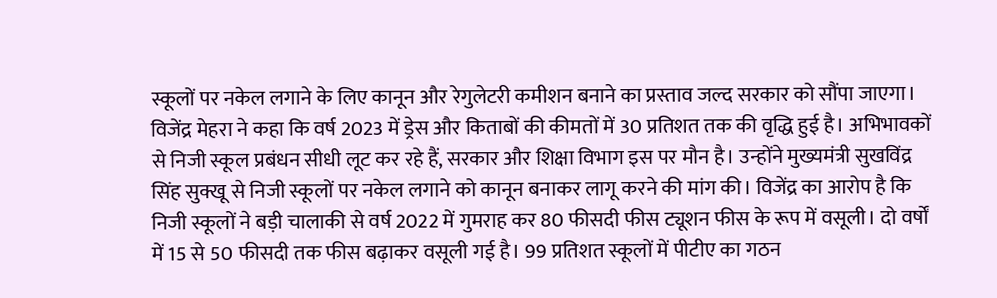स्कूलों पर नकेल लगाने के लिए कानून और रेगुलेटरी कमीशन बनाने का प्रस्ताव जल्द सरकार को सौंपा जाएगा। विजेंद्र मेहरा ने कहा कि वर्ष 2023 में ड्रेस और किताबों की कीमतों में 30 प्रतिशत तक की वृद्धि हुई है। अभिभावकों से निजी स्कूल प्रबंधन सीधी लूट कर रहे हैं, सरकार और शिक्षा विभाग इस पर मौन है। उन्होंने मुख्यमंत्री सुखविंद्र सिंह सुक्खू से निजी स्कूलों पर नकेल लगाने को कानून बनाकर लागू करने की मांग की। विजेंद्र का आरोप है कि निजी स्कूलों ने बड़ी चालाकी से वर्ष 2022 में गुमराह कर 80 फीसदी फीस ट्यूशन फीस के रूप में वसूली। दो वर्षों में 15 से 50 फीसदी तक फीस बढ़ाकर वसूली गई है। 99 प्रतिशत स्कूलों में पीटीए का गठन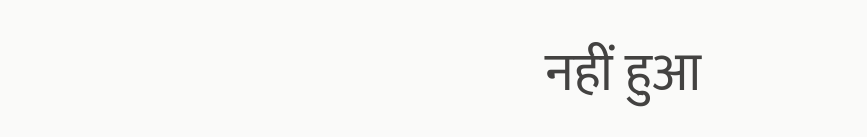नहीं हुआ